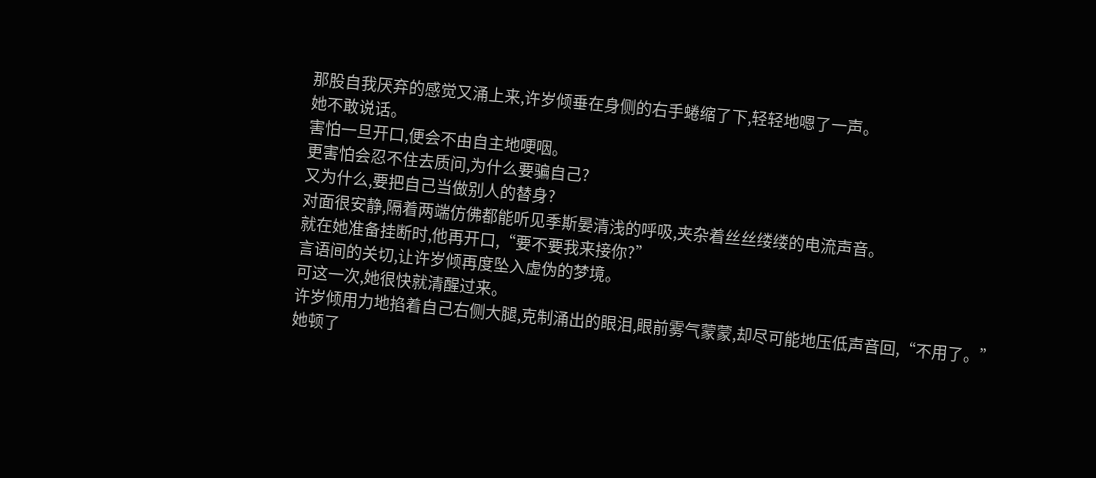那股自我厌弃的感觉又涌上来,许岁倾垂在身侧的右手蜷缩了下,轻轻地嗯了一声。
她不敢说话。
害怕一旦开口,便会不由自主地哽咽。
更害怕会忍不住去质问,为什么要骗自己?
又为什么,要把自己当做别人的替身?
对面很安静,隔着两端仿佛都能听见季斯晏清浅的呼吸,夹杂着丝丝缕缕的电流声音。
就在她准备挂断时,他再开口,“要不要我来接你?”
言语间的关切,让许岁倾再度坠入虚伪的梦境。
可这一次,她很快就清醒过来。
许岁倾用力地掐着自己右侧大腿,克制涌出的眼泪,眼前雾气蒙蒙,却尽可能地压低声音回,“不用了。”
她顿了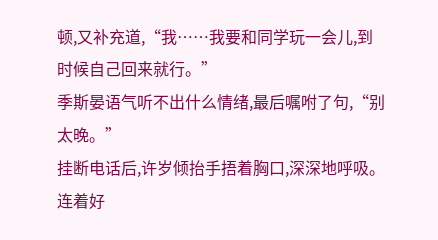顿,又补充道,“我……我要和同学玩一会儿,到时候自己回来就行。”
季斯晏语气听不出什么情绪,最后嘱咐了句,“别太晚。”
挂断电话后,许岁倾抬手捂着胸口,深深地呼吸。
连着好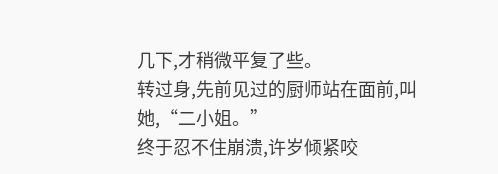几下,才稍微平复了些。
转过身,先前见过的厨师站在面前,叫她,“二小姐。”
终于忍不住崩溃,许岁倾紧咬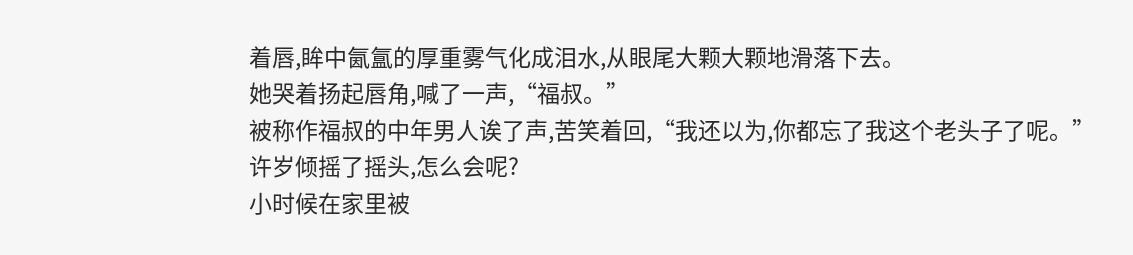着唇,眸中氤氲的厚重雾气化成泪水,从眼尾大颗大颗地滑落下去。
她哭着扬起唇角,喊了一声,“福叔。”
被称作福叔的中年男人诶了声,苦笑着回,“我还以为,你都忘了我这个老头子了呢。”
许岁倾摇了摇头,怎么会呢?
小时候在家里被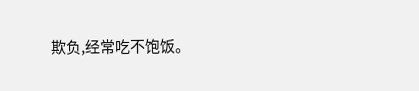欺负,经常吃不饱饭。